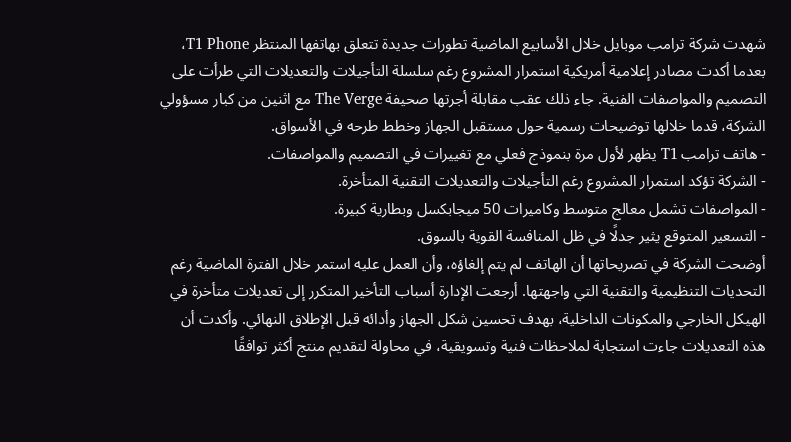شهدت شركة ترامب موبايل خلال الأسابيع الماضية تطورات جديدة تتعلق بهاتفها المنتظر T1 Phone، بعدما أكدت مصادر إعلامية أمريكية استمرار المشروع رغم سلسلة التأجيلات والتعديلات التي طرأت على التصميم والمواصفات الفنية. جاء ذلك عقب مقابلة أجرتها صحيفة The Verge مع اثنين من كبار مسؤولي الشركة، قدما خلالها توضيحات رسمية حول مستقبل الجهاز وخطط طرحه في الأسواق.
- هاتف ترامب T1 يظهر لأول مرة بنموذج فعلي مع تغييرات في التصميم والمواصفات.
- الشركة تؤكد استمرار المشروع رغم التأجيلات والتعديلات التقنية المتأخرة.
- المواصفات تشمل معالج متوسط وكاميرات 50 ميجابكسل وبطارية كبيرة.
- التسعير المتوقع يثير جدلًا في ظل المنافسة القوية بالسوق.
أوضحت الشركة في تصريحاتها أن الهاتف لم يتم إلغاؤه، وأن العمل عليه استمر خلال الفترة الماضية رغم التحديات التنظيمية والتقنية التي واجهتها. أرجعت الإدارة أسباب التأخير المتكرر إلى تعديلات متأخرة في الهيكل الخارجي والمكونات الداخلية، بهدف تحسين شكل الجهاز وأدائه قبل الإطلاق النهائي. وأكدت أن هذه التعديلات جاءت استجابة لملاحظات فنية وتسويقية، في محاولة لتقديم منتج أكثر توافقًا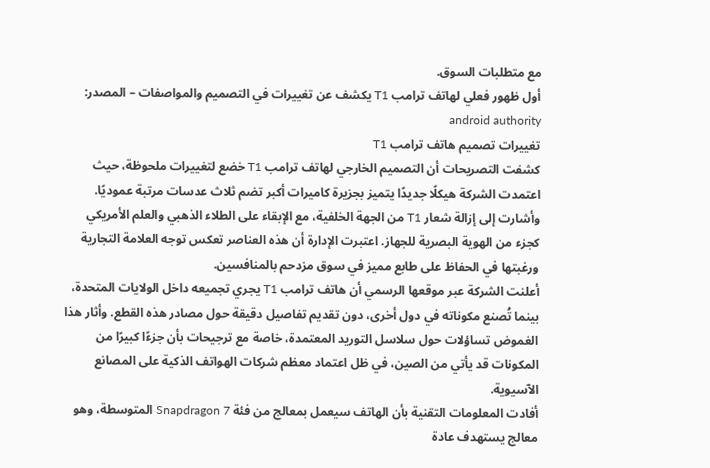مع متطلبات السوق.
أول ظهور فعلي لهاتف ترامب T1 يكشف عن تغييرات في التصميم والمواصفات – المصدر: android authority
تغييرات تصميم هاتف ترامب T1
كشفت التصريحات أن التصميم الخارجي لهاتف ترامب T1 خضع لتغييرات ملحوظة، حيث اعتمدت الشركة هيكلًا جديدًا يتميز بجزيرة كاميرات أكبر تضم ثلاث عدسات مرتبة عموديًا. وأشارت إلى إزالة شعار T1 من الجهة الخلفية، مع الإبقاء على الطلاء الذهبي والعلم الأمريكي كجزء من الهوية البصرية للجهاز. اعتبرت الإدارة أن هذه العناصر تعكس توجه العلامة التجارية ورغبتها في الحفاظ على طابع مميز في سوق مزدحم بالمنافسين.
أعلنت الشركة عبر موقعها الرسمي أن هاتف ترامب T1 يجري تجميعه داخل الولايات المتحدة، بينما تُصنع مكوناته في دول أخرى، دون تقديم تفاصيل دقيقة حول مصادر هذه القطع. وأثار هذا الغموض تساؤلات حول سلاسل التوريد المعتمدة، خاصة مع ترجيحات بأن جزءًا كبيرًا من المكونات قد يأتي من الصين، في ظل اعتماد معظم شركات الهواتف الذكية على المصانع الآسيوية.
أفادت المعلومات التقنية بأن الهاتف سيعمل بمعالج من فئة Snapdragon 7 المتوسطة، وهو معالج يستهدف عادة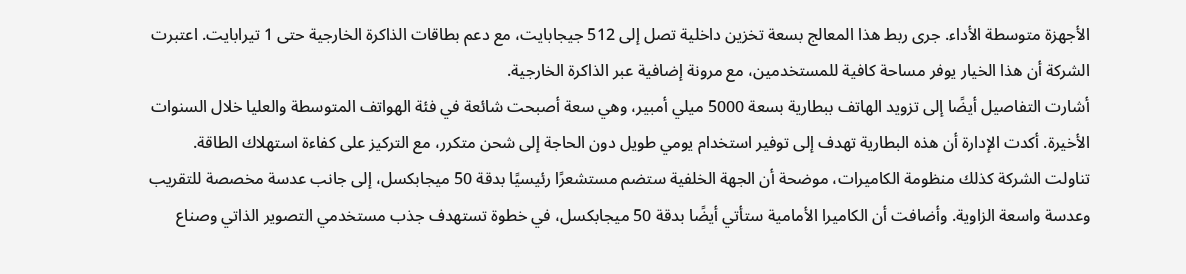الأجهزة متوسطة الأداء. جرى ربط هذا المعالج بسعة تخزين داخلية تصل إلى 512 جيجابايت، مع دعم بطاقات الذاكرة الخارجية حتى 1 تيرابايت. اعتبرت الشركة أن هذا الخيار يوفر مساحة كافية للمستخدمين، مع مرونة إضافية عبر الذاكرة الخارجية.
أشارت التفاصيل أيضًا إلى تزويد الهاتف ببطارية بسعة 5000 ميلي أمبير، وهي سعة أصبحت شائعة في فئة الهواتف المتوسطة والعليا خلال السنوات الأخيرة. أكدت الإدارة أن هذه البطارية تهدف إلى توفير استخدام يومي طويل دون الحاجة إلى شحن متكرر، مع التركيز على كفاءة استهلاك الطاقة.
تناولت الشركة كذلك منظومة الكاميرات، موضحة أن الجهة الخلفية ستضم مستشعرًا رئيسيًا بدقة 50 ميجابكسل، إلى جانب عدسة مخصصة للتقريب وعدسة واسعة الزاوية. وأضافت أن الكاميرا الأمامية ستأتي أيضًا بدقة 50 ميجابكسل، في خطوة تستهدف جذب مستخدمي التصوير الذاتي وصناع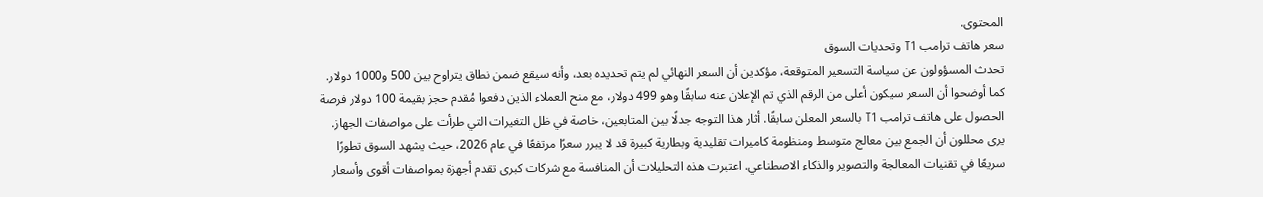المحتوى.
سعر هاتف ترامب T1 وتحديات السوق
تحدث المسؤولون عن سياسة التسعير المتوقعة، مؤكدين أن السعر النهائي لم يتم تحديده بعد، وأنه سيقع ضمن نطاق يتراوح بين 500 و1000 دولار. كما أوضحوا أن السعر سيكون أعلى من الرقم الذي تم الإعلان عنه سابقًا وهو 499 دولار، مع منح العملاء الذين دفعوا مُقدم حجز بقيمة 100 دولار فرصة الحصول على هاتف ترامب T1 بالسعر المعلن سابقًا. أثار هذا التوجه جدلًا بين المتابعين، خاصة في ظل التغيرات التي طرأت على مواصفات الجهاز.
يرى محللون أن الجمع بين معالج متوسط ومنظومة كاميرات تقليدية وبطارية كبيرة قد لا يبرر سعرًا مرتفعًا في عام 2026، حيث يشهد السوق تطورًا سريعًا في تقنيات المعالجة والتصوير والذكاء الاصطناعي. اعتبرت هذه التحليلات أن المنافسة مع شركات كبرى تقدم أجهزة بمواصفات أقوى وأسعار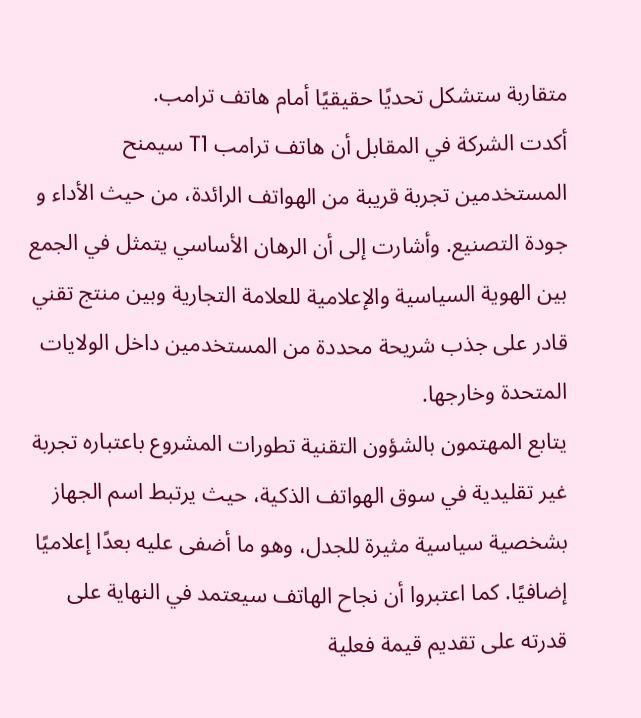متقاربة ستشكل تحديًا حقيقيًا أمام هاتف ترامب.
أكدت الشركة في المقابل أن هاتف ترامب T1 سيمنح المستخدمين تجربة قريبة من الهواتف الرائدة، من حيث الأداء و جودة التصنيع. وأشارت إلى أن الرهان الأساسي يتمثل في الجمع بين الهوية السياسية والإعلامية للعلامة التجارية وبين منتج تقني قادر على جذب شريحة محددة من المستخدمين داخل الولايات المتحدة وخارجها.
يتابع المهتمون بالشؤون التقنية تطورات المشروع باعتباره تجربة غير تقليدية في سوق الهواتف الذكية، حيث يرتبط اسم الجهاز بشخصية سياسية مثيرة للجدل، وهو ما أضفى عليه بعدًا إعلاميًا إضافيًا. كما اعتبروا أن نجاح الهاتف سيعتمد في النهاية على قدرته على تقديم قيمة فعلية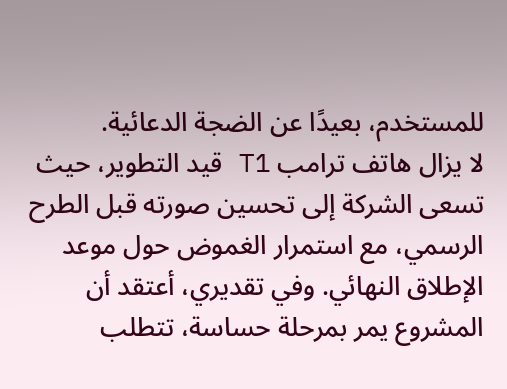للمستخدم، بعيدًا عن الضجة الدعائية.
لا يزال هاتف ترامب T1 قيد التطوير، حيث تسعى الشركة إلى تحسين صورته قبل الطرح الرسمي، مع استمرار الغموض حول موعد الإطلاق النهائي. وفي تقديري، أعتقد أن المشروع يمر بمرحلة حساسة، تتطلب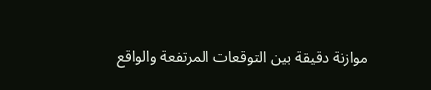موازنة دقيقة بين التوقعات المرتفعة والواقع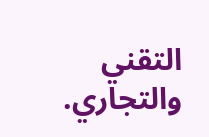التقني والتجاري.